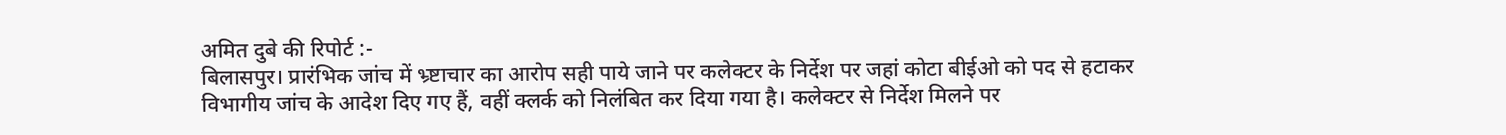अमित दुबे की रिपोर्ट :-
बिलासपुर। प्रारंभिक जांच में भ्र्ष्टाचार का आरोप सही पाये जाने पर कलेक्टर के निर्देश पर जहां कोटा बीईओ को पद से हटाकर विभागीय जांच के आदेश दिए गए हैं, वहीं क्लर्क को निलंबित कर दिया गया है। कलेक्टर से निर्देश मिलने पर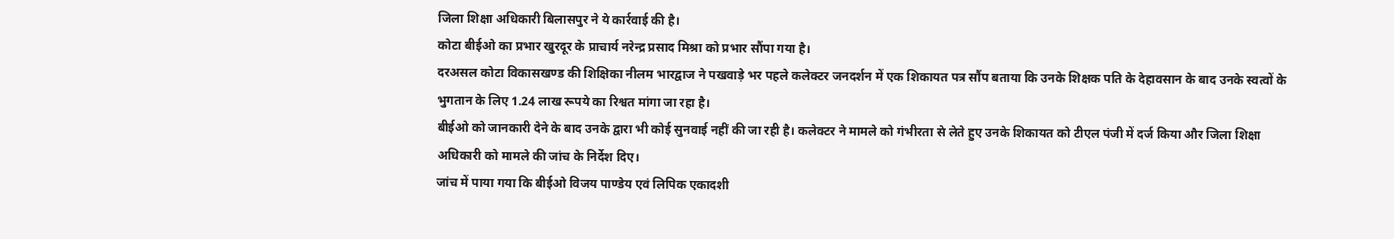जिला शिक्षा अधिकारी बिलासपुर ने ये कार्रवाई की है।
कोटा बीईओ का प्रभार खुरदूर के प्राचार्य नरेन्द्र प्रसाद मिश्रा को प्रभार सौंपा गया है।
दरअसल कोटा विकासखण्ड की शिक्षिका नीलम भारद्वाज ने पखवाड़े भर पहले कलेक्टर जनदर्शन में एक शिकायत पत्र सौंप बताया कि उनके शिक्षक पति के देहावसान के बाद उनके स्वत्वों के भुगतान के लिए 1.24 लाख रूपये का रिश्वत मांगा जा रहा है।
बीईओ को जानकारी देने के बाद उनके द्वारा भी कोई सुनवाई नहीं की जा रही है। कलेक्टर ने मामले को गंभीरता से लेते हुए उनके शिकायत को टीएल पंजी में दर्ज किया और जिला शिक्षा अधिकारी को मामले की जांच के निर्देश दिए।
जांच में पाया गया कि बीईओ विजय पाण्डेय एवं लिपिक एकादशी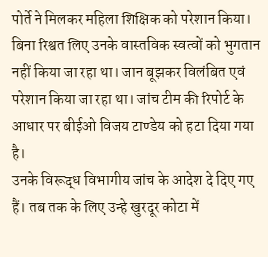पोर्ते ने मिलकर महिला शिक्षिक को परेशान किया। बिना रिश्वत लिए उनके वास्तविक स्वत्वों को भुगतान नहीं किया जा रहा था। जान बूझकर विलंबित एवं परेशान किया जा रहा था। जांच टीम की रिपोर्ट के आधार पर बीईओ विजय टाण्डेय को हटा दिया गया है।
उनके विरूद्ध विभागीय जांच के आदेश दे दिए गए हैं। तब तक के लिए उन्हे खुरदूर कोटा में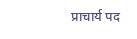प्राचार्य पद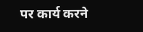पर कार्य करने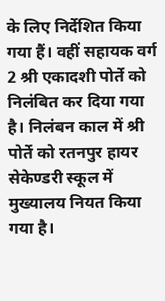के लिए निर्देशित किया गया हैं। वहीं सहायक वर्ग 2 श्री एकादशी पोर्ते को निलंबित कर दिया गया है। निलंबन काल में श्री पोर्ते को रतनपुर हायर सेकेण्डरी स्कूल में मुख्यालय नियत किया गया है।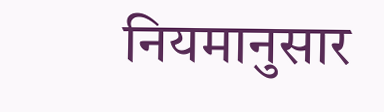नियमानुसार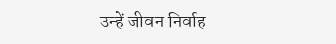उन्हें जीवन निर्वाह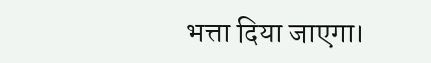भत्ता दिया जाएगा।